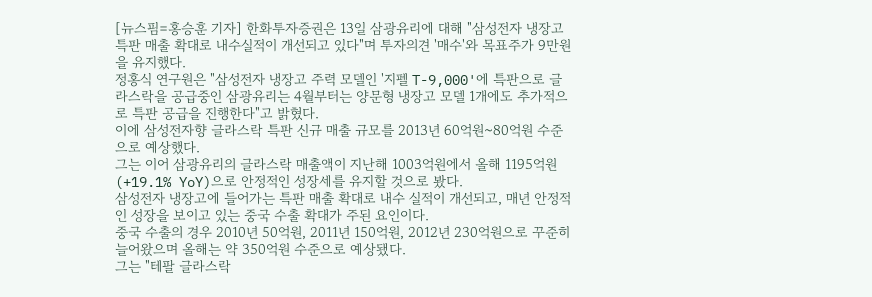[뉴스핌=홍승훈 기자] 한화투자증권은 13일 삼광유리에 대해 "삼성전자 냉장고 특판 매출 확대로 내수실적이 개선되고 있다"며 투자의견 '매수'와 목표주가 9만원을 유지했다.
정홍식 연구원은 "삼성전자 냉장고 주력 모델인 '지펠 T-9,000'에 특판으로 글라스락을 공급중인 삼광유리는 4월부터는 양문형 냉장고 모델 1개에도 추가적으로 특판 공급을 진행한다"고 밝혔다.
이에 삼성전자향 글라스락 특판 신규 매출 규모를 2013년 60억원~80억원 수준으로 예상했다.
그는 이어 삼광유리의 글라스락 매출액이 지난해 1003억원에서 올해 1195억원(+19.1% YoY)으로 안정적인 성장세를 유지할 것으로 봤다.
삼성전자 냉장고에 들어가는 특판 매출 확대로 내수 실적이 개선되고, 매년 안정적인 성장을 보이고 있는 중국 수출 확대가 주된 요인이다.
중국 수출의 경우 2010년 50억원, 2011년 150억원, 2012년 230억원으로 꾸준히 늘어왔으며 올해는 약 350억원 수준으로 예상됐다.
그는 "테팔 글라스락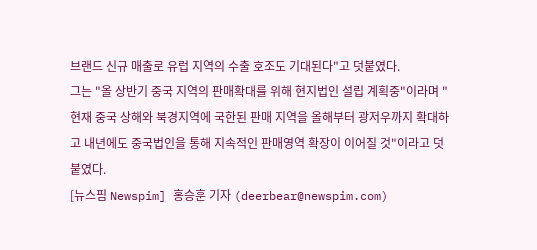브랜드 신규 매출로 유럽 지역의 수출 호조도 기대된다"고 덧붙였다.
그는 "올 상반기 중국 지역의 판매확대를 위해 현지법인 설립 계획중"이라며 "현재 중국 상해와 북경지역에 국한된 판매 지역을 올해부터 광저우까지 확대하고 내년에도 중국법인을 통해 지속적인 판매영역 확장이 이어질 것"이라고 덧붙였다.
[뉴스핌 Newspim] 홍승훈 기자 (deerbear@newspim.com)